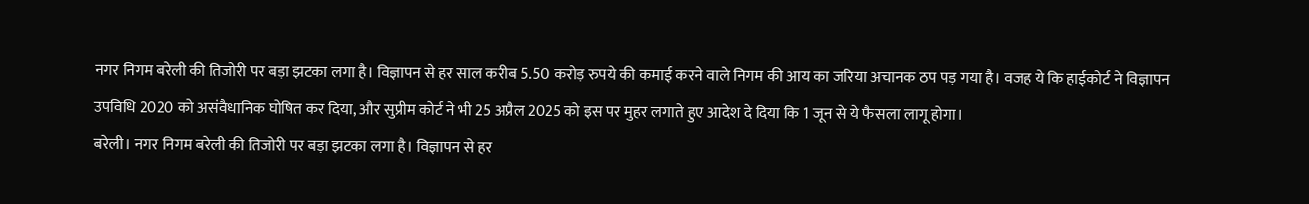नगर निगम बरेली की तिजोरी पर बड़ा झटका लगा है। विज्ञापन से हर साल करीब 5.50 करोड़ रुपये की कमाई करने वाले निगम की आय का जरिया अचानक ठप पड़ गया है। वजह ये कि हाईकोर्ट ने विज्ञापन उपविधि 2020 को असंवैधानिक घोषित कर दिया, और सुप्रीम कोर्ट ने भी 25 अप्रैल 2025 को इस पर मुहर लगाते हुए आदेश दे दिया कि 1 जून से ये फैसला लागू होगा।
बरेली। नगर निगम बरेली की तिजोरी पर बड़ा झटका लगा है। विज्ञापन से हर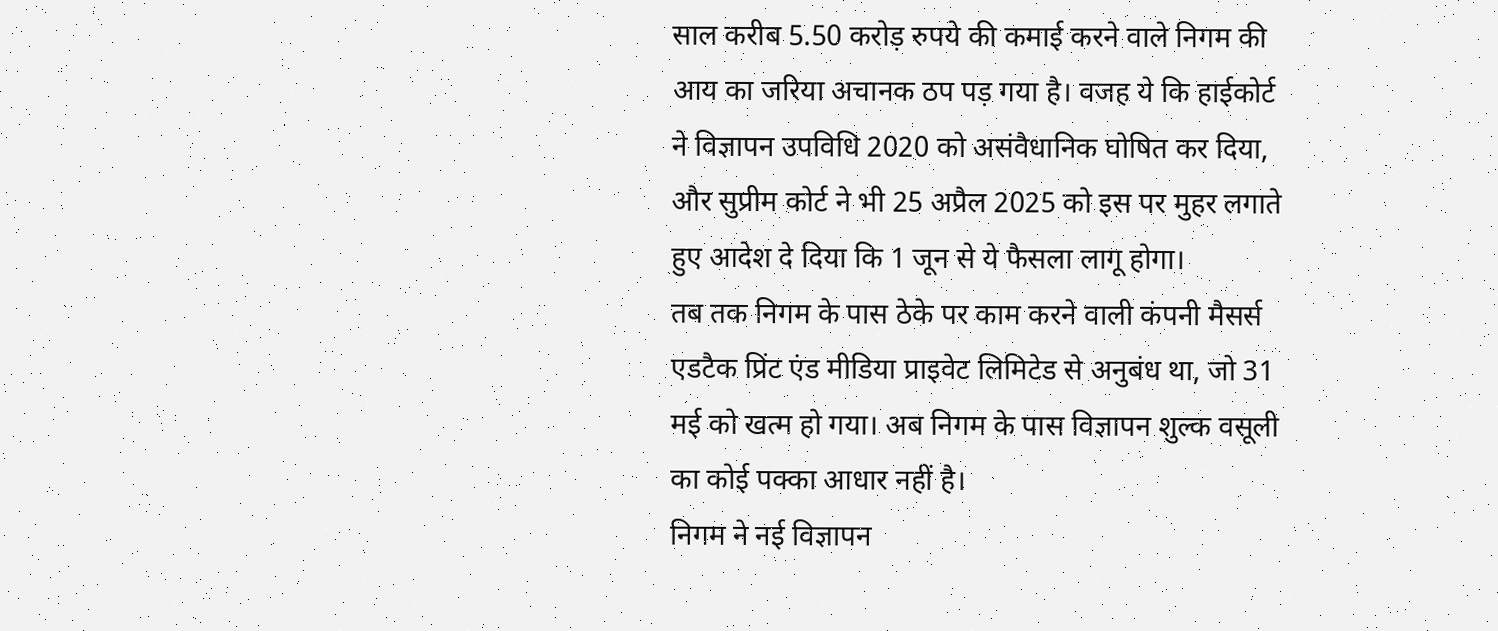साल करीब 5.50 करोड़ रुपये की कमाई करने वाले निगम की आय का जरिया अचानक ठप पड़ गया है। वजह ये कि हाईकोर्ट ने विज्ञापन उपविधि 2020 को असंवैधानिक घोषित कर दिया, और सुप्रीम कोर्ट ने भी 25 अप्रैल 2025 को इस पर मुहर लगाते हुए आदेश दे दिया कि 1 जून से ये फैसला लागू होगा।
तब तक निगम के पास ठेके पर काम करने वाली कंपनी मैसर्स एडटैक प्रिंट एंड मीडिया प्राइवेट लिमिटेड से अनुबंध था, जो 31 मई को खत्म हो गया। अब निगम के पास विज्ञापन शुल्क वसूली का कोई पक्का आधार नहीं है।
निगम ने नई विज्ञापन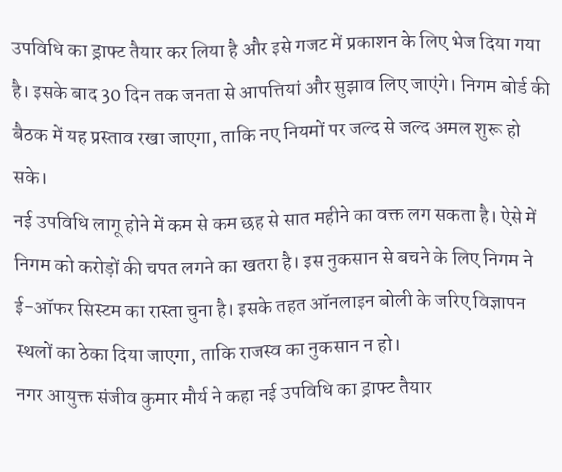उपविधि का ड्राफ्ट तैयार कर लिया है और इसे गजट में प्रकाशन के लिए भेज दिया गया है। इसके बाद 30 दिन तक जनता से आपत्तियां और सुझाव लिए जाएंगे। निगम बोर्ड की बैठक में यह प्रस्ताव रखा जाएगा, ताकि नए नियमों पर जल्द से जल्द अमल शुरू हो सके।
नई उपविधि लागू होने में कम से कम छह से सात महीने का वक्त लग सकता है। ऐसे में निगम को करोड़ों की चपत लगने का खतरा है। इस नुकसान से बचने के लिए निगम ने ई-ऑफर सिस्टम का रास्ता चुना है। इसके तहत ऑनलाइन बोली के जरिए विज्ञापन स्थलों का ठेका दिया जाएगा, ताकि राजस्व का नुकसान न हो।
नगर आयुक्त संजीव कुमार मौर्य ने कहा नई उपविधि का ड्राफ्ट तैयार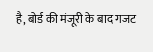है, बोर्ड की मंजूरी के बाद गजट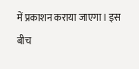में प्रकाशन कराया जाएगा। इस बीच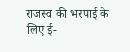राजस्व की भरपाई के लिए ई-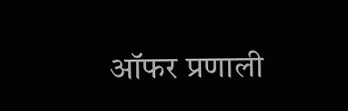ऑफर प्रणाली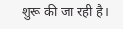शुरू की जा रही है।